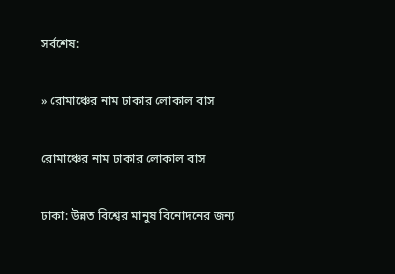সর্বশেষ:

» রোমাঞ্চের নাম ঢাকার লোকাল বাস

রোমাঞ্চের নাম ঢাকার লোকাল বাস

ঢাকা: উন্নত বিশ্বের মানুষ বিনোদনের জন্য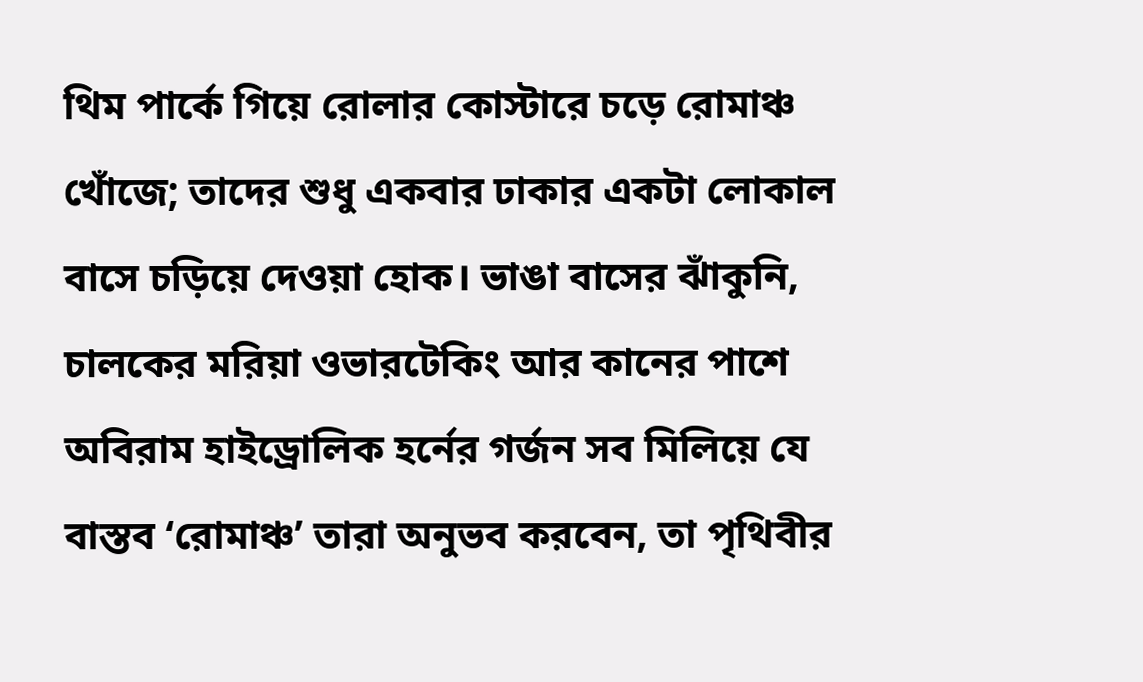থিম পার্কে গিয়ে রোলার কোস্টারে চড়ে রোমাঞ্চ খোঁজে; তাদের শুধু একবার ঢাকার একটা লোকাল বাসে চড়িয়ে দেওয়া হোক। ভাঙা বাসের ঝাঁকুনি, চালকের মরিয়া ওভারটেকিং আর কানের পাশে অবিরাম হাইড্রোলিক হর্নের গর্জন সব মিলিয়ে যে বাস্তব ‘রোমাঞ্চ’ তারা অনুভব করবেন, তা পৃথিবীর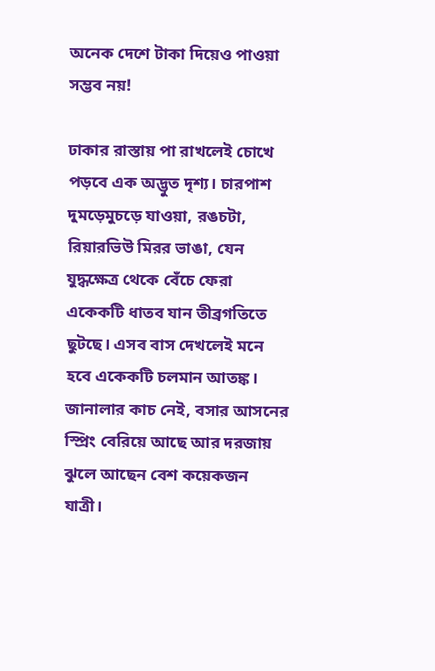অনেক দেশে টাকা দিয়েও পাওয়া সম্ভব নয়!

ঢাকার রাস্তায় পা রাখলেই চোখে পড়বে এক অদ্ভুত দৃশ্য। চারপাশ দুমড়েমুচড়ে যাওয়া, রঙচটা, রিয়ারভিউ মিরর ভাঙা, যেন যুদ্ধক্ষেত্র থেকে বেঁচে ফেরা একেকটি ধাতব যান তীব্রগতিতে ছুটছে। এসব বাস দেখলেই মনে হবে একেকটি চলমান আতঙ্ক। জানালার কাচ নেই, বসার আসনের স্প্রিং বেরিয়ে আছে আর দরজায় ঝুলে আছেন বেশ কয়েকজন যাত্রী।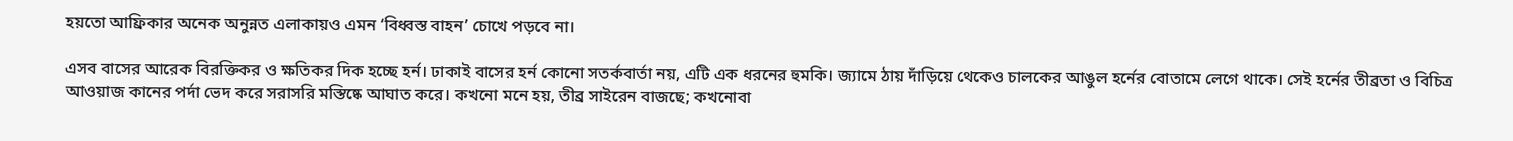হয়তো আফ্রিকার অনেক অনুন্নত এলাকায়ও এমন ‘বিধ্বস্ত বাহন’ চোখে পড়বে না।

এসব বাসের আরেক বিরক্তিকর ও ক্ষতিকর দিক হচ্ছে হর্ন। ঢাকাই বাসের হর্ন কোনো সতর্কবার্তা নয়, এটি এক ধরনের হুমকি। জ্যামে ঠায় দাঁড়িয়ে থেকেও চালকের আঙুল হর্নের বোতামে লেগে থাকে। সেই হর্নের তীব্রতা ও বিচিত্র আওয়াজ কানের পর্দা ভেদ করে সরাসরি মস্তিষ্কে আঘাত করে। কখনো মনে হয়, তীব্র সাইরেন বাজছে; কখনোবা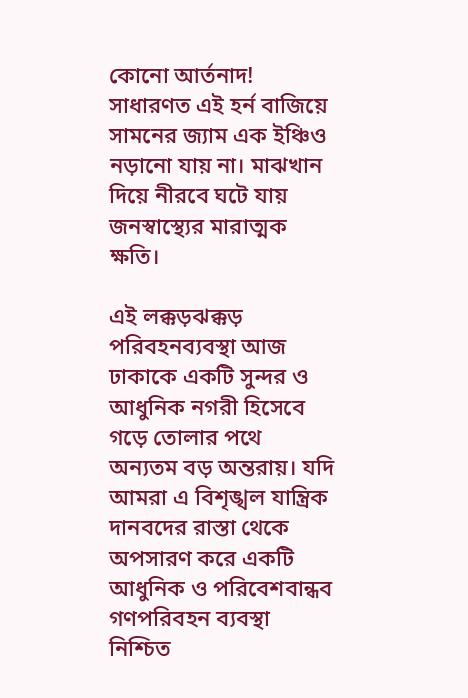কোনো আর্তনাদ! সাধারণত এই হর্ন বাজিয়ে সামনের জ্যাম এক ইঞ্চিও নড়ানো যায় না। মাঝখান দিয়ে নীরবে ঘটে যায় জনস্বাস্থ্যের মারাত্মক ক্ষতি।

এই লক্কড়ঝক্কড় পরিবহনব্যবস্থা আজ ঢাকাকে একটি সুন্দর ও আধুনিক নগরী হিসেবে গড়ে তোলার পথে অন্যতম বড় অন্তরায়। যদি আমরা এ বিশৃঙ্খল যান্ত্রিক দানবদের রাস্তা থেকে অপসারণ করে একটি আধুনিক ও পরিবেশবান্ধব গণপরিবহন ব্যবস্থা নিশ্চিত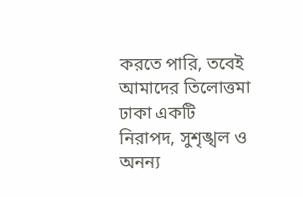করতে পারি, তবেই আমাদের তিলোত্তমা ঢাকা একটি নিরাপদ, সুশৃঙ্খল ও অনন্য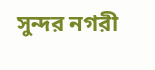সুন্দর নগরী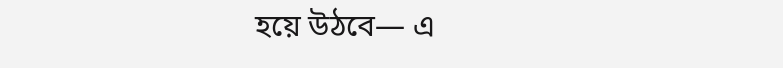হয়ে উঠবে— এ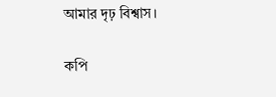আমার দৃঢ় বিশ্বাস।

কপি